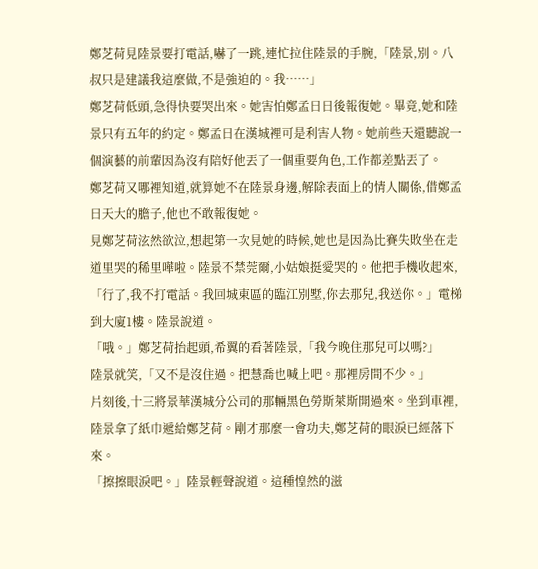鄭芝荷見陸景要打電話,嚇了一跳,連忙拉住陸景的手腕,「陸景,別。八叔只是建議我這麼做,不是強迫的。我……」
鄭芝荷低頭,急得快要哭出來。她害怕鄭孟日日後報復她。畢竟,她和陸景只有五年的約定。鄭孟日在漢城裡可是利害人物。她前些天還聽說一個演藝的前輩因為沒有陪好他丟了一個重要角色,工作都差點丟了。
鄭芝荷又哪裡知道,就算她不在陸景身邊,解除表面上的情人關係,借鄭孟日天大的膽子,他也不敢報復她。
見鄭芝荷泫然欲泣,想起第一次見她的時候,她也是因為比賽失敗坐在走道里哭的稀里嘩啦。陸景不禁莞爾,小姑娘挺愛哭的。他把手機收起來,「行了,我不打電話。我回城東區的臨江別墅,你去那兒,我送你。」電梯到大廈1樓。陸景說道。
「哦。」鄭芝荷抬起頭,希翼的看著陸景,「我今晚住那兒可以嗎?」
陸景就笑,「又不是沒住過。把慧喬也喊上吧。那裡房間不少。」
片刻後,十三將景華漢城分公司的那輛黑色勞斯萊斯開過來。坐到車裡,陸景拿了紙巾遞給鄭芝荷。剛才那麼一會功夫,鄭芝荷的眼淚已經落下來。
「擦擦眼淚吧。」陸景輕聲說道。這種惶然的滋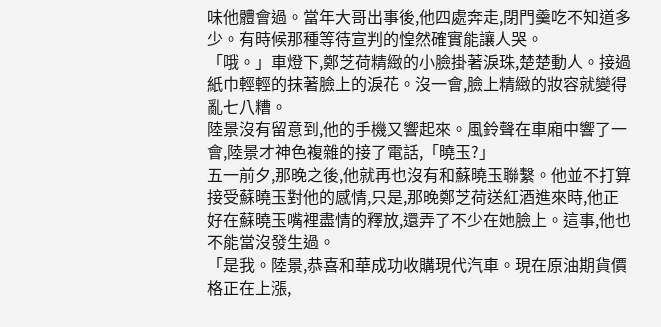味他體會過。當年大哥出事後,他四處奔走,閉門羹吃不知道多少。有時候那種等待宣判的惶然確實能讓人哭。
「哦。」車燈下,鄭芝荷精緻的小臉掛著淚珠,楚楚動人。接過紙巾輕輕的抹著臉上的淚花。沒一會,臉上精緻的妝容就變得亂七八糟。
陸景沒有留意到,他的手機又響起來。風鈴聲在車廂中響了一會,陸景才神色複雜的接了電話,「曉玉?」
五一前夕,那晚之後,他就再也沒有和蘇曉玉聯繫。他並不打算接受蘇曉玉對他的感情,只是,那晚鄭芝荷送紅酒進來時,他正好在蘇曉玉嘴裡盡情的釋放,還弄了不少在她臉上。這事,他也不能當沒發生過。
「是我。陸景,恭喜和華成功收購現代汽車。現在原油期貨價格正在上漲,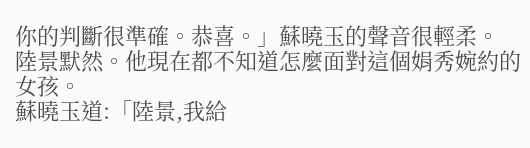你的判斷很準確。恭喜。」蘇曉玉的聲音很輕柔。
陸景默然。他現在都不知道怎麼面對這個娟秀婉約的女孩。
蘇曉玉道:「陸景,我給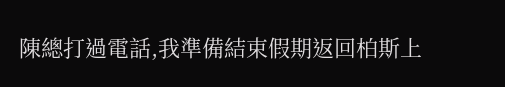陳總打過電話,我準備結束假期返回柏斯上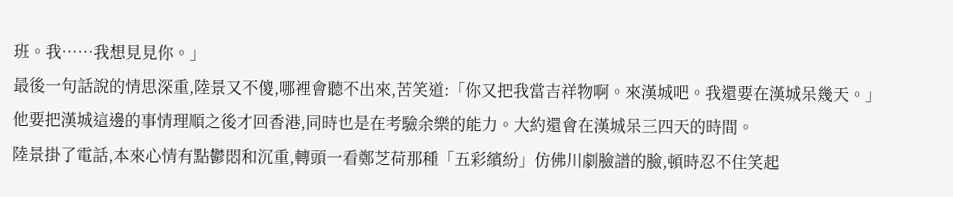班。我……我想見見你。」
最後一句話說的情思深重,陸景又不傻,哪裡會聽不出來,苦笑道:「你又把我當吉祥物啊。來漢城吧。我還要在漢城呆幾天。」
他要把漢城這邊的事情理順之後才回香港,同時也是在考驗余樂的能力。大約還會在漢城呆三四天的時間。
陸景掛了電話,本來心情有點鬱悶和沉重,轉頭一看鄭芝荷那種「五彩繽紛」仿佛川劇臉譜的臉,頓時忍不住笑起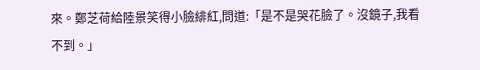來。鄭芝荷給陸景笑得小臉緋紅,問道:「是不是哭花臉了。沒鏡子,我看不到。」